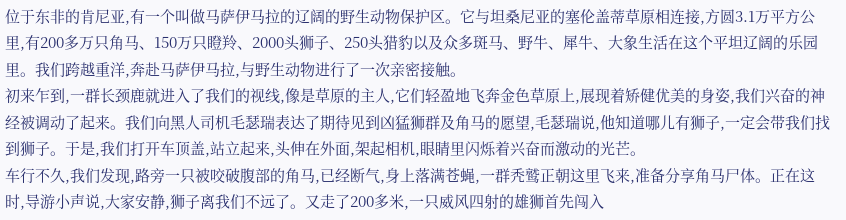位于东非的肯尼亚,有一个叫做马萨伊马拉的辽阔的野生动物保护区。它与坦桑尼亚的塞伦盖蒂草原相连接,方圆3.1万平方公里,有200多万只角马、150万只瞪羚、2000头狮子、250头猎豹以及众多斑马、野牛、犀牛、大象生活在这个平坦辽阔的乐园里。我们跨越重洋,奔赴马萨伊马拉,与野生动物进行了一次亲密接触。
初来乍到,一群长颈鹿就进入了我们的视线,像是草原的主人,它们轻盈地飞奔金色草原上,展现着矫健优美的身姿,我们兴奋的神经被调动了起来。我们向黑人司机毛瑟瑞表达了期待见到凶猛狮群及角马的愿望,毛瑟瑞说,他知道哪儿有狮子,一定会带我们找到狮子。于是,我们打开车顶盖,站立起来,头伸在外面,架起相机,眼睛里闪烁着兴奋而激动的光芒。
车行不久,我们发现,路旁一只被咬破腹部的角马,已经断气,身上落满苍蝇,一群秃鹫正朝这里飞来,准备分享角马尸体。正在这时,导游小声说,大家安静,狮子离我们不远了。又走了200多米,一只威风四射的雄狮首先闯入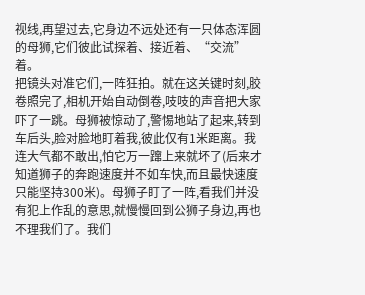视线,再望过去,它身边不远处还有一只体态浑圆的母狮,它们彼此试探着、接近着、“交流”着。
把镜头对准它们,一阵狂拍。就在这关键时刻,胶卷照完了,相机开始自动倒卷,吱吱的声音把大家吓了一跳。母狮被惊动了,警惕地站了起来,转到车后头,脸对脸地盯着我,彼此仅有1米距离。我连大气都不敢出,怕它万一蹿上来就坏了(后来才知道狮子的奔跑速度并不如车快,而且最快速度只能坚持300米)。母狮子盯了一阵,看我们并没有犯上作乱的意思,就慢慢回到公狮子身边,再也不理我们了。我们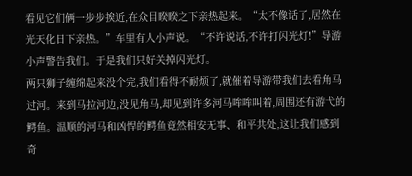看见它们俩一步步挨近,在众目睽睽之下亲热起来。“太不像话了,居然在光天化日下亲热。”车里有人小声说。“不许说话,不许打闪光灯!”导游小声警告我们。于是我们只好关掉闪光灯。
两只狮子缠绵起来没个完,我们看得不耐烦了,就催着导游带我们去看角马过河。来到马拉河边,没见角马,却见到许多河马哞哞叫着,周围还有游弋的鳄鱼。温顺的河马和凶悍的鳄鱼竟然相安无事、和平共处,这让我们感到奇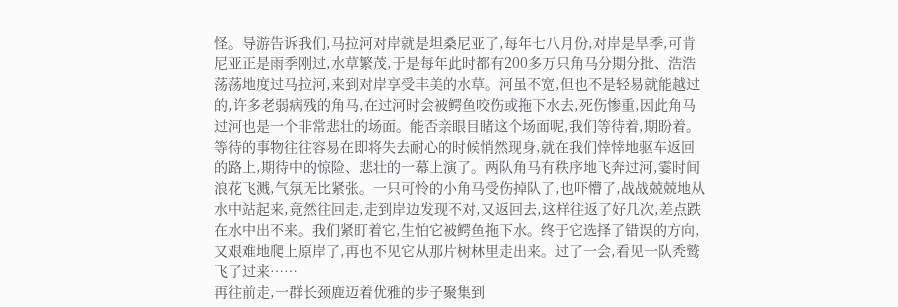怪。导游告诉我们,马拉河对岸就是坦桑尼亚了,每年七八月份,对岸是旱季,可肯尼亚正是雨季刚过,水草繁茂,于是每年此时都有200多万只角马分期分批、浩浩荡荡地度过马拉河,来到对岸享受丰美的水草。河虽不宽,但也不是轻易就能越过的,许多老弱病残的角马,在过河时会被鳄鱼咬伤或拖下水去,死伤惨重,因此角马过河也是一个非常悲壮的场面。能否亲眼目睹这个场面呢,我们等待着,期盼着。
等待的事物往往容易在即将失去耐心的时候悄然现身,就在我们悻悻地驱车返回的路上,期待中的惊险、悲壮的一幕上演了。两队角马有秩序地飞奔过河,霎时间浪花飞溅,气氛无比紧张。一只可怜的小角马受伤掉队了,也吓懵了,战战兢兢地从水中站起来,竟然往回走,走到岸边发现不对,又返回去,这样往返了好几次,差点跌在水中出不来。我们紧盯着它,生怕它被鳄鱼拖下水。终于它选择了错误的方向,又艰难地爬上原岸了,再也不见它从那片树林里走出来。过了一会,看见一队秃鹫飞了过来……
再往前走,一群长颈鹿迈着优雅的步子聚集到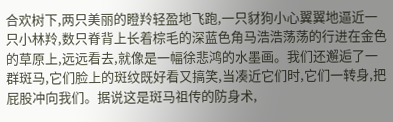合欢树下,两只美丽的瞪羚轻盈地飞跑,一只豺狗小心翼翼地逼近一只小林羚,数只脊背上长着棕毛的深蓝色角马浩浩荡荡的行进在金色的草原上,远远看去,就像是一幅徐悲鸿的水墨画。我们还邂逅了一群斑马,它们脸上的斑纹既好看又搞笑,当凑近它们时,它们一转身,把屁股冲向我们。据说这是斑马祖传的防身术,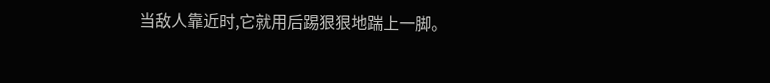当敌人靠近时,它就用后踢狠狠地踹上一脚。